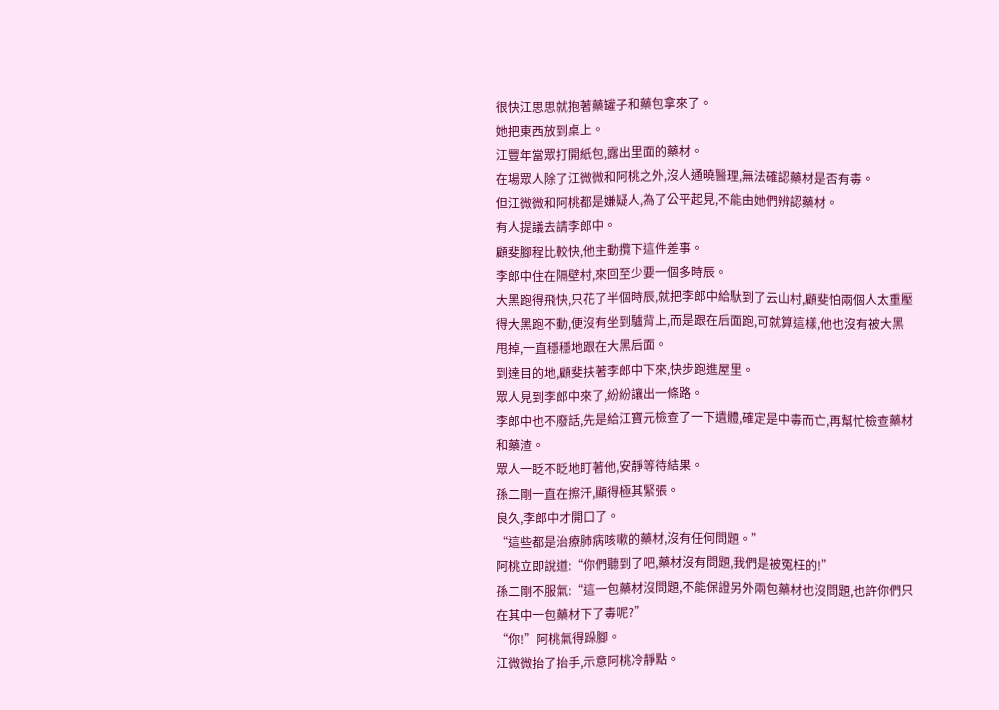很快江思思就抱著藥罐子和藥包拿來了。
她把東西放到桌上。
江豐年當眾打開紙包,露出里面的藥材。
在場眾人除了江微微和阿桃之外,沒人通曉醫理,無法確認藥材是否有毒。
但江微微和阿桃都是嫌疑人,為了公平起見,不能由她們辨認藥材。
有人提議去請李郎中。
顧斐腳程比較快,他主動攬下這件差事。
李郎中住在隔壁村,來回至少要一個多時辰。
大黑跑得飛快,只花了半個時辰,就把李郎中給馱到了云山村,顧斐怕兩個人太重壓得大黑跑不動,便沒有坐到驢背上,而是跟在后面跑,可就算這樣,他也沒有被大黑甩掉,一直穩穩地跟在大黑后面。
到達目的地,顧斐扶著李郎中下來,快步跑進屋里。
眾人見到李郎中來了,紛紛讓出一條路。
李郎中也不廢話,先是給江寶元檢查了一下遺體,確定是中毒而亡,再幫忙檢查藥材和藥渣。
眾人一眨不眨地盯著他,安靜等待結果。
孫二剛一直在擦汗,顯得極其緊張。
良久,李郎中才開口了。
“這些都是治療肺病咳嗽的藥材,沒有任何問題。”
阿桃立即說道:“你們聽到了吧,藥材沒有問題,我們是被冤枉的!”
孫二剛不服氣:“這一包藥材沒問題,不能保證另外兩包藥材也沒問題,也許你們只在其中一包藥材下了毒呢?”
“你!”阿桃氣得跺腳。
江微微抬了抬手,示意阿桃冷靜點。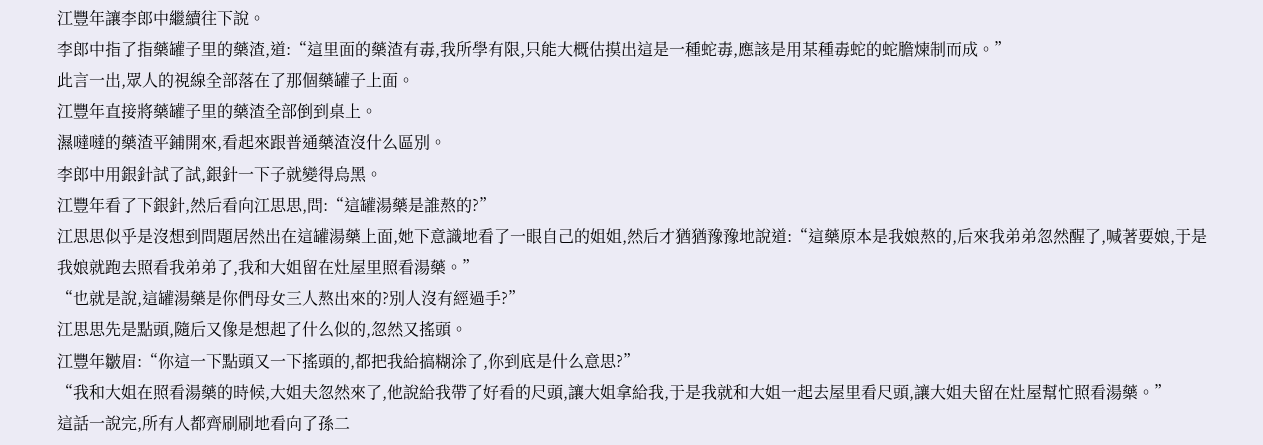江豐年讓李郎中繼續往下說。
李郎中指了指藥罐子里的藥渣,道:“這里面的藥渣有毒,我所學有限,只能大概估摸出這是一種蛇毒,應該是用某種毒蛇的蛇膽煉制而成。”
此言一出,眾人的視線全部落在了那個藥罐子上面。
江豐年直接將藥罐子里的藥渣全部倒到桌上。
濕噠噠的藥渣平鋪開來,看起來跟普通藥渣沒什么區別。
李郎中用銀針試了試,銀針一下子就變得烏黑。
江豐年看了下銀針,然后看向江思思,問:“這罐湯藥是誰熬的?”
江思思似乎是沒想到問題居然出在這罐湯藥上面,她下意識地看了一眼自己的姐姐,然后才猶猶豫豫地說道:“這藥原本是我娘熬的,后來我弟弟忽然醒了,喊著要娘,于是我娘就跑去照看我弟弟了,我和大姐留在灶屋里照看湯藥。”
“也就是說,這罐湯藥是你們母女三人熬出來的?別人沒有經過手?”
江思思先是點頭,隨后又像是想起了什么似的,忽然又搖頭。
江豐年皺眉:“你這一下點頭又一下搖頭的,都把我給搞糊涂了,你到底是什么意思?”
“我和大姐在照看湯藥的時候,大姐夫忽然來了,他說給我帶了好看的尺頭,讓大姐拿給我,于是我就和大姐一起去屋里看尺頭,讓大姐夫留在灶屋幫忙照看湯藥。”
這話一說完,所有人都齊刷刷地看向了孫二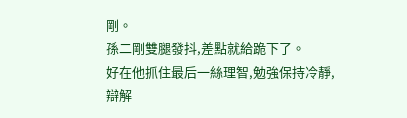剛。
孫二剛雙腿發抖,差點就給跪下了。
好在他抓住最后一絲理智,勉強保持冷靜,辯解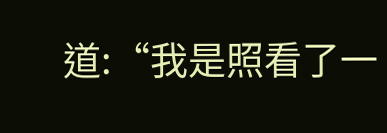道:“我是照看了一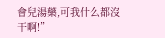會兒湯藥,可我什么都沒干啊!”